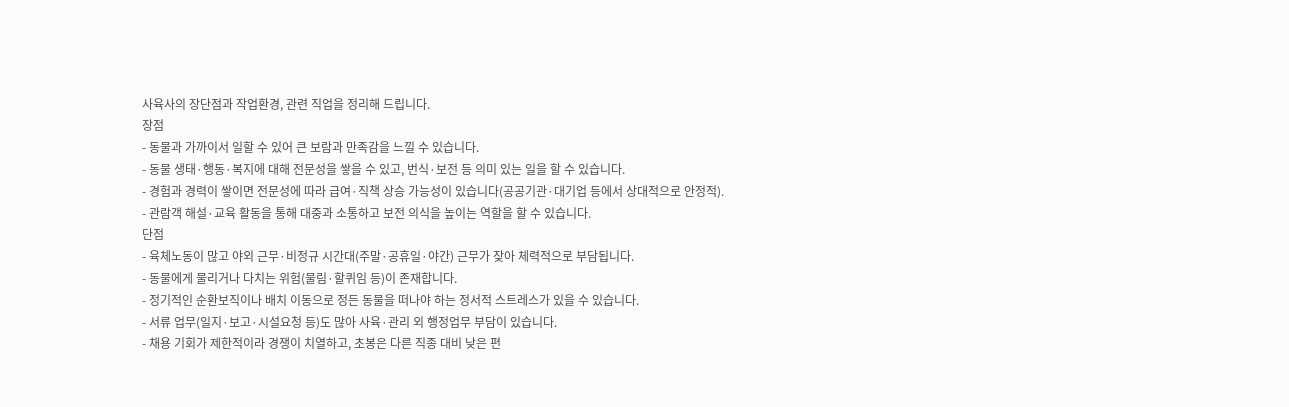사육사의 장단점과 작업환경, 관련 직업을 정리해 드립니다.
장점
- 동물과 가까이서 일할 수 있어 큰 보람과 만족감을 느낄 수 있습니다.
- 동물 생태·행동·복지에 대해 전문성을 쌓을 수 있고, 번식·보전 등 의미 있는 일을 할 수 있습니다.
- 경험과 경력이 쌓이면 전문성에 따라 급여·직책 상승 가능성이 있습니다(공공기관·대기업 등에서 상대적으로 안정적).
- 관람객 해설·교육 활동을 통해 대중과 소통하고 보전 의식을 높이는 역할을 할 수 있습니다.
단점
- 육체노동이 많고 야외 근무·비정규 시간대(주말·공휴일·야간) 근무가 잦아 체력적으로 부담됩니다.
- 동물에게 물리거나 다치는 위험(물림·할퀴임 등)이 존재합니다.
- 정기적인 순환보직이나 배치 이동으로 정든 동물을 떠나야 하는 정서적 스트레스가 있을 수 있습니다.
- 서류 업무(일지·보고·시설요청 등)도 많아 사육·관리 외 행정업무 부담이 있습니다.
- 채용 기회가 제한적이라 경쟁이 치열하고, 초봉은 다른 직종 대비 낮은 편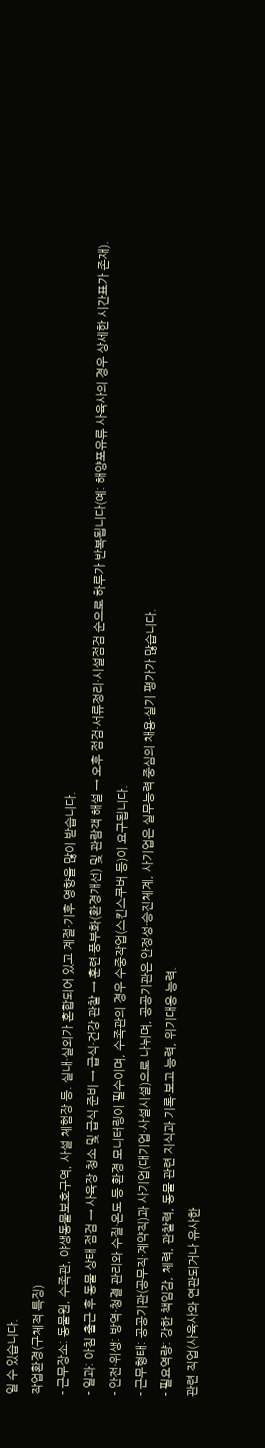일 수 있습니다.
작업환경(구체적 특징)
- 근무장소: 동물원, 수족관, 야생동물보호구역, 사설 체험장 등. 실내·실외가 혼합되어 있고 계절·기후 영향을 많이 받습니다.
- 일과: 아침 출근 후 동물 상태 점검 → 사육장 청소 및 급식 준비 → 급식·건강 관찰 → 훈련·풍부화(환경개선) 및 관람객 해설 → 오후 점검·서류정리·시설점검 순으로 하루가 반복됩니다(예: 해양포유류 사육사의 경우 상세한 시간표가 존재).
- 안전·위생: 방역·청결 관리와 수질·온도 등 환경 모니터링이 필수이며, 수족관의 경우 수중작업(스킨스쿠버 등)이 요구됩니다.
- 근무형태: 공공기관(공무직·계약직)과 사기업(대기업·사설시설)으로 나뉘며, 공공기관은 안정성·승진체계, 사기업은 실무능력 중심의 채용·실기 평가가 많습니다.
- 필요역량: 강한 책임감, 체력, 관찰력, 동물 관련 지식과 기록·보고 능력, 위기대응 능력.
관련 직업(사육사와 연관되거나 유사한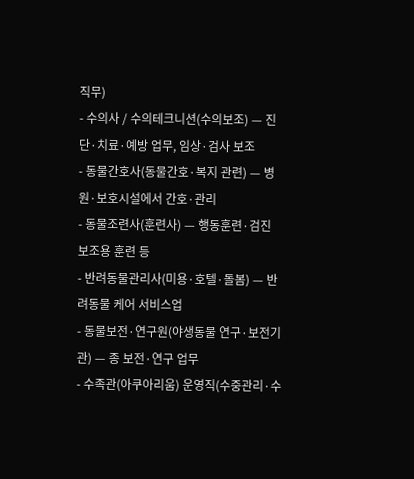직무)
- 수의사 / 수의테크니션(수의보조) — 진단·치료·예방 업무, 임상·검사 보조
- 동물간호사(동물간호·복지 관련) — 병원·보호시설에서 간호·관리
- 동물조련사(훈련사) — 행동훈련·검진 보조용 훈련 등
- 반려동물관리사(미용·호텔·돌봄) — 반려동물 케어 서비스업
- 동물보전·연구원(야생동물 연구·보전기관) — 종 보전·연구 업무
- 수족관(아쿠아리움) 운영직(수중관리·수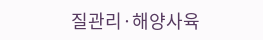질관리·해양사육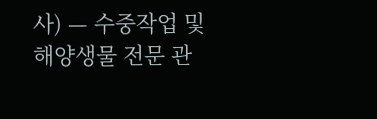사) — 수중작업 및 해양생물 전문 관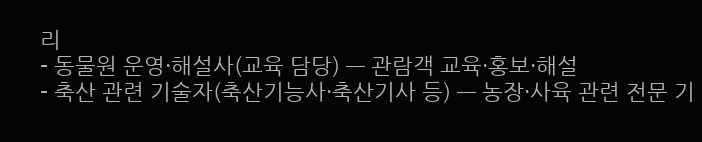리
- 동물원 운영·해설사(교육 담당) — 관람객 교육·홍보·해설
- 축산 관련 기술자(축산기능사·축산기사 등) — 농장·사육 관련 전문 기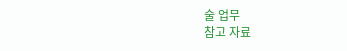술 업무
참고 자료